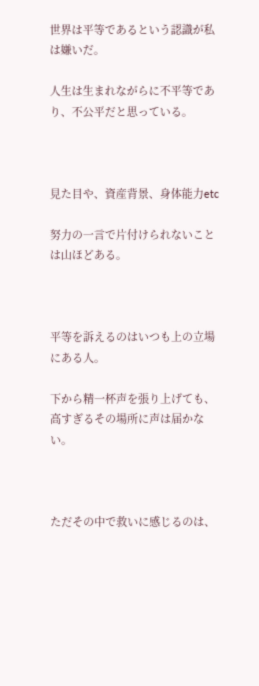世界は平等であるという認識が私は嫌いだ。

人生は生まれながらに不平等であり、不公平だと思っている。



見た目や、資産背景、身体能力etc

努力の一言で片付けられないことは山ほどある。



平等を訴えるのはいつも上の立場にある人。

下から精一杯声を張り上げても、高すぎるその場所に声は届かない。



ただその中で救いに感じるのは、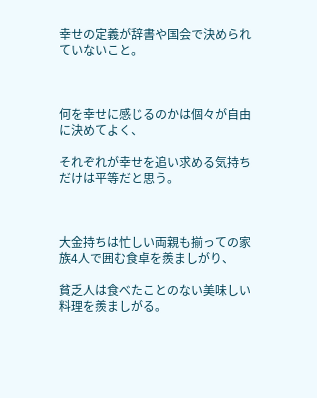幸せの定義が辞書や国会で決められていないこと。



何を幸せに感じるのかは個々が自由に決めてよく、

それぞれが幸せを追い求める気持ちだけは平等だと思う。



大金持ちは忙しい両親も揃っての家族4人で囲む食卓を羨ましがり、

貧乏人は食べたことのない美味しい料理を羨ましがる。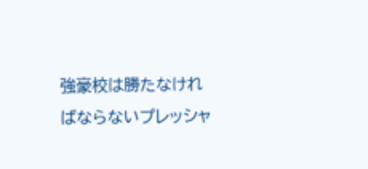強豪校は勝たなければならないプレッシャ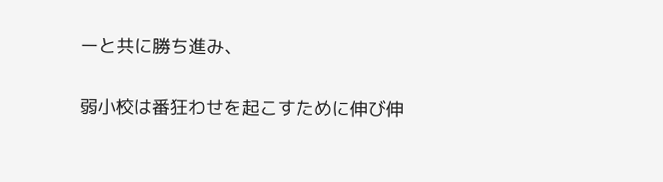ーと共に勝ち進み、

弱小校は番狂わせを起こすために伸び伸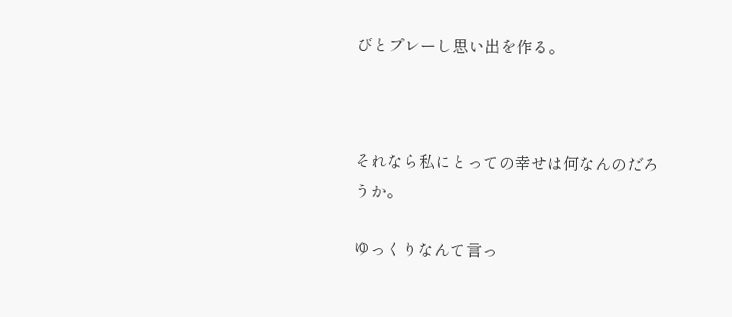びとプレーし思い出を作る。



それなら私にとっての幸せは何なんのだろうか。

ゆっくりなんて言っ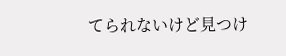てられないけど見つけ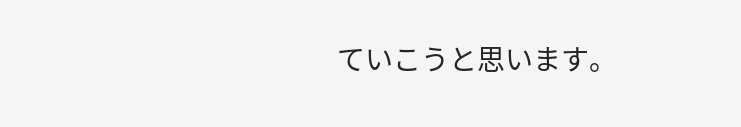ていこうと思います。